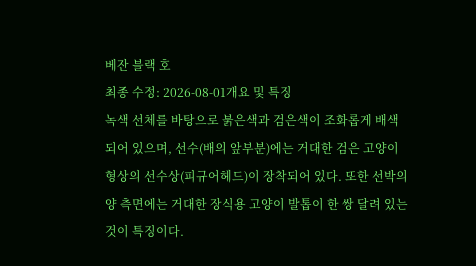베잔 블랙 호
최종 수정: 2026-08-01개요 및 특징
녹색 선체를 바탕으로 붉은색과 검은색이 조화롭게 배색되어 있으며, 선수(배의 앞부분)에는 거대한 검은 고양이 형상의 선수상(피규어헤드)이 장착되어 있다. 또한 선박의 양 측면에는 거대한 장식용 고양이 발톱이 한 쌍 달려 있는 것이 특징이다.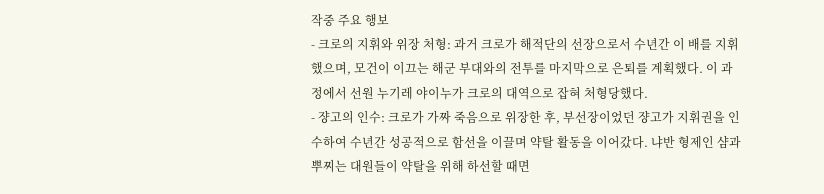작중 주요 행보
- 크로의 지휘와 위장 처형: 과거 크로가 해적단의 선장으로서 수년간 이 배를 지휘했으며, 모건이 이끄는 해군 부대와의 전투를 마지막으로 은퇴를 계획했다. 이 과정에서 선원 누기레 야이누가 크로의 대역으로 잡혀 처형당했다.
- 쟝고의 인수: 크로가 가짜 죽음으로 위장한 후, 부선장이었던 쟝고가 지휘권을 인수하여 수년간 성공적으로 함선을 이끌며 약탈 활동을 이어갔다. 냐반 형제인 샴과 뿌찌는 대원들이 약탈을 위해 하선할 때면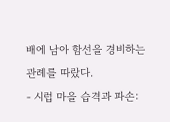배에 남아 함선을 경비하는 관례를 따랐다.
- 시럽 마을 습격과 파손: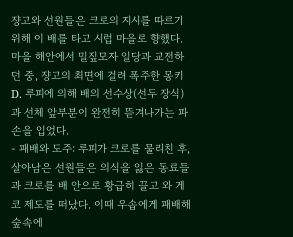쟝고와 선원들은 크로의 지시를 따르기 위해 이 배를 타고 시럽 마을로 향했다. 마을 해안에서 밀짚모자 일당과 교전하던 중, 쟝고의 최면에 걸려 폭주한 몽키 D. 루피에 의해 배의 선수상(선두 장식)과 선체 앞부분이 완전히 뜯겨나가는 파손을 입었다.
- 패배와 도주: 루피가 크로를 물리친 후, 살아남은 선원들은 의식을 잃은 동료들과 크로를 배 안으로 황급히 끌고 와 게코 제도를 떠났다. 이때 우솝에게 패배해 숲속에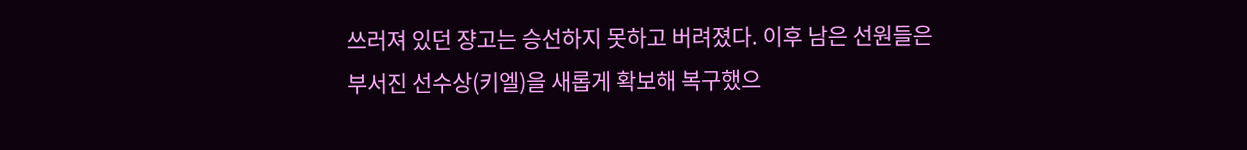쓰러져 있던 쟝고는 승선하지 못하고 버려졌다. 이후 남은 선원들은 부서진 선수상(키엘)을 새롭게 확보해 복구했으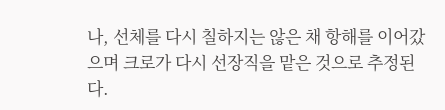나, 선체를 다시 칠하지는 않은 채 항해를 이어갔으며 크로가 다시 선장직을 맡은 것으로 추정된다.